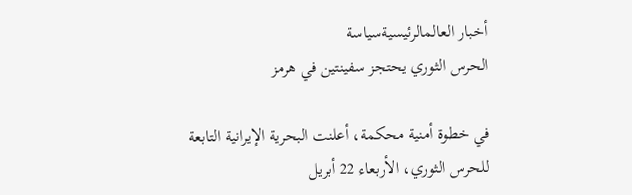أخبار العالمالرئيسيةسياسة
الحرس الثوري يحتجز سفينتين في هرمز

في خطوة أمنية محكمة، أعلنت البحرية الإيرانية التابعة للحرس الثوري، الأربعاء 22 أبريل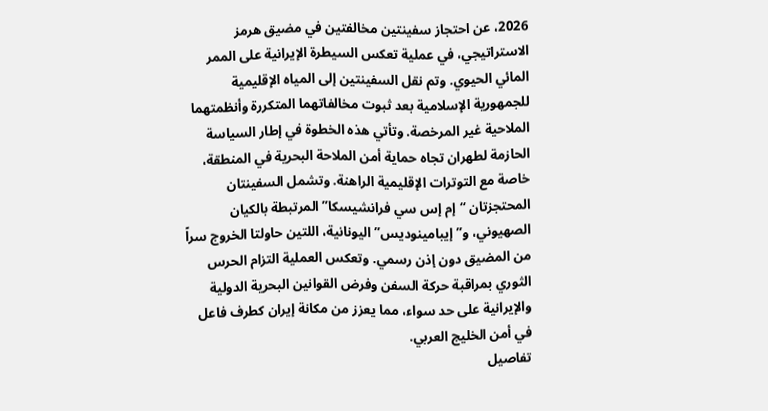2026، عن احتجاز سفينتين مخالفتين في مضيق هرمز الاستراتيجي، في عملية تعكس السيطرة الإيرانية على الممر المائي الحيوي. وتم نقل السفينتين إلى المياه الإقليمية للجمهورية الإسلامية بعد ثبوت مخالفاتهما المتكررة وأنظمتهما الملاحية غير المرخصة. وتأتي هذه الخطوة في إطار السياسة الحازمة لطهران تجاه حماية أمن الملاحة البحرية في المنطقة، خاصة مع التوترات الإقليمية الراهنة. وتشمل السفينتان المحتجزتان “إم إس سي فرانشيسكا” المرتبطة بالكيان الصهيوني، و”إيبامينوديس” اليونانية، اللتين حاولتا الخروج سراً من المضيق دون إذن رسمي. وتعكس العملية التزام الحرس الثوري بمراقبة حركة السفن وفرض القوانين البحرية الدولية والإيرانية على حد سواء، مما يعزز من مكانة إيران كطرف فاعل في أمن الخليج العربي.
تفاصيل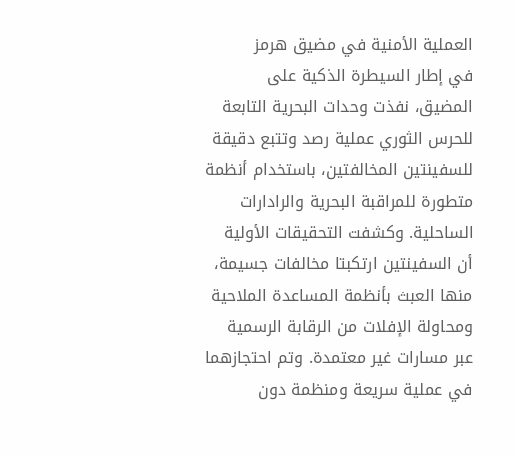العملية الأمنية في مضيق هرمز
في إطار السيطرة الذكية على المضيق، نفذت وحدات البحرية التابعة للحرس الثوري عملية رصد وتتبع دقيقة للسفينتين المخالفتين، باستخدام أنظمة متطورة للمراقبة البحرية والرادارات الساحلية. وكشفت التحقيقات الأولية أن السفينتين ارتكبتا مخالفات جسيمة، منها العبث بأنظمة المساعدة الملاحية ومحاولة الإفلات من الرقابة الرسمية عبر مسارات غير معتمدة. وتم احتجازهما في عملية سريعة ومنظمة دون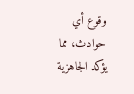وقوع أي حوادث، مما يؤكد الجاهزية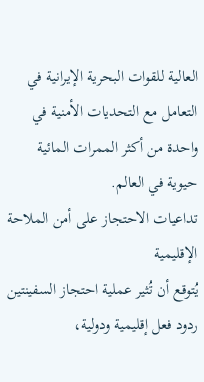العالية للقوات البحرية الإيرانية في التعامل مع التحديات الأمنية في واحدة من أكثر الممرات المائية حيوية في العالم.
تداعيات الاحتجاز على أمن الملاحة الإقليمية
يُتوقع أن تُثير عملية احتجاز السفينتين ردود فعل إقليمية ودولية،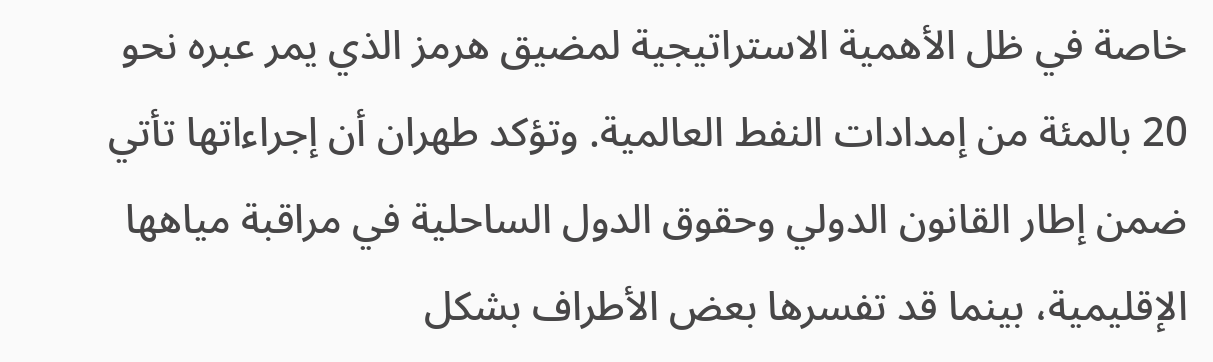خاصة في ظل الأهمية الاستراتيجية لمضيق هرمز الذي يمر عبره نحو 20 بالمئة من إمدادات النفط العالمية. وتؤكد طهران أن إجراءاتها تأتي ضمن إطار القانون الدولي وحقوق الدول الساحلية في مراقبة مياهها الإقليمية، بينما قد تفسرها بعض الأطراف بشكل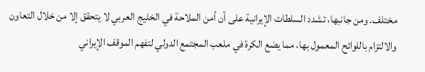مختلف. ومن جانبها، تشدد السلطات الإيرانية على أن أمن الملاحة في الخليج العربي لا يتحقق إلا من خلال التعاون والالتزام باللوائح المعمول بها، مما يضع الكرة في ملعب المجتمع الدولي لتفهم الموقف الإيراني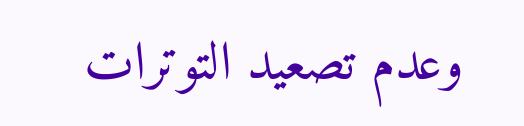وعدم تصعيد التوترات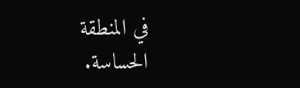في المنطقة الحساسة.